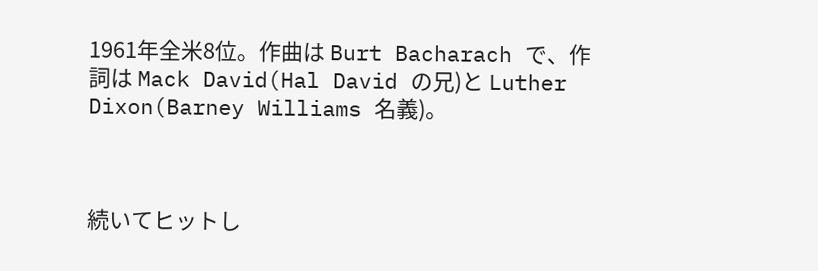1961年全米8位。作曲は Burt Bacharach で、作詞は Mack David(Hal David の兄)と Luther Dixon(Barney Williams 名義)。



続いてヒットし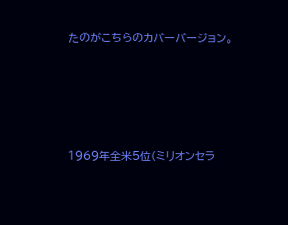たのがこちらのカバーバージョン。





1969年全米5位(ミリオンセラ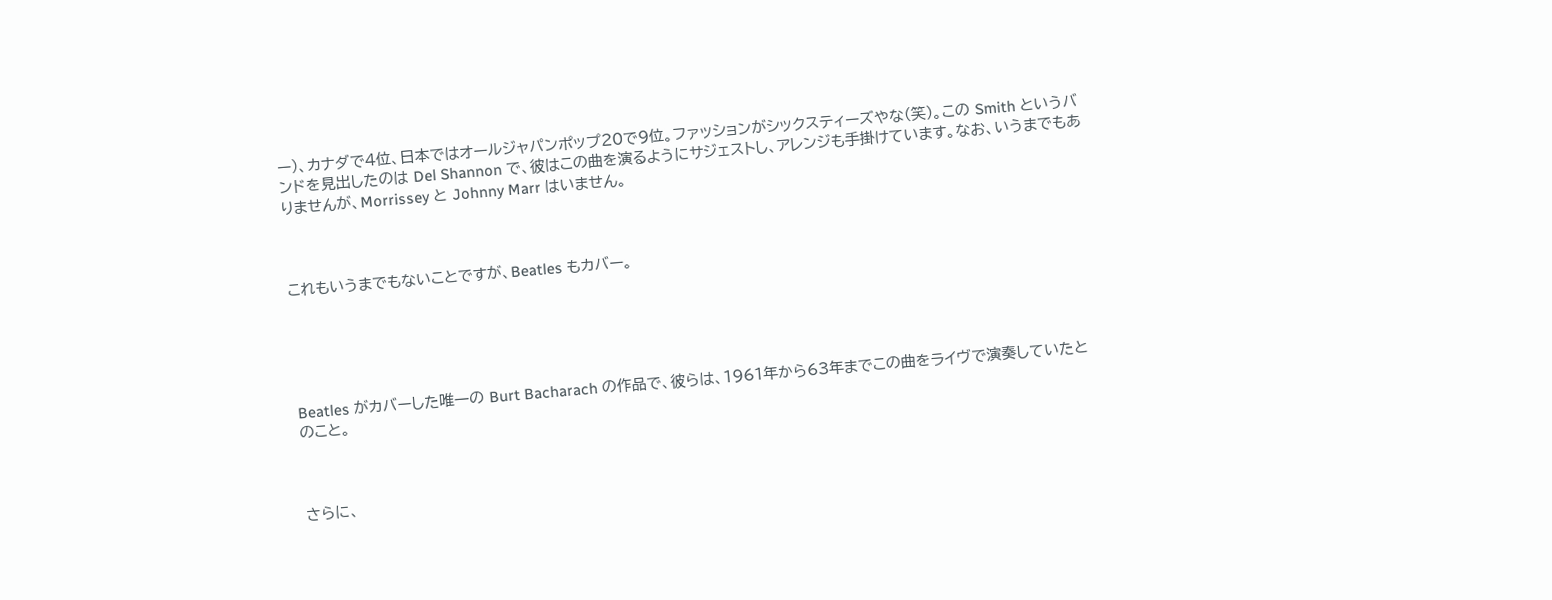ー)、カナダで4位、日本ではオールジャパンポップ20で9位。ファッションがシックスティーズやな(笑)。この Smith というバンドを見出したのは Del Shannon で、彼はこの曲を演るようにサジェストし、アレンジも手掛けています。なお、いうまでもありませんが、Morrissey と Johnny Marr はいません。



これもいうまでもないことですが、Beatles もカバー。





Beatles がカバーした唯一の Burt Bacharach の作品で、彼らは、1961年から63年までこの曲をライヴで演奏していたとのこと。



さらに、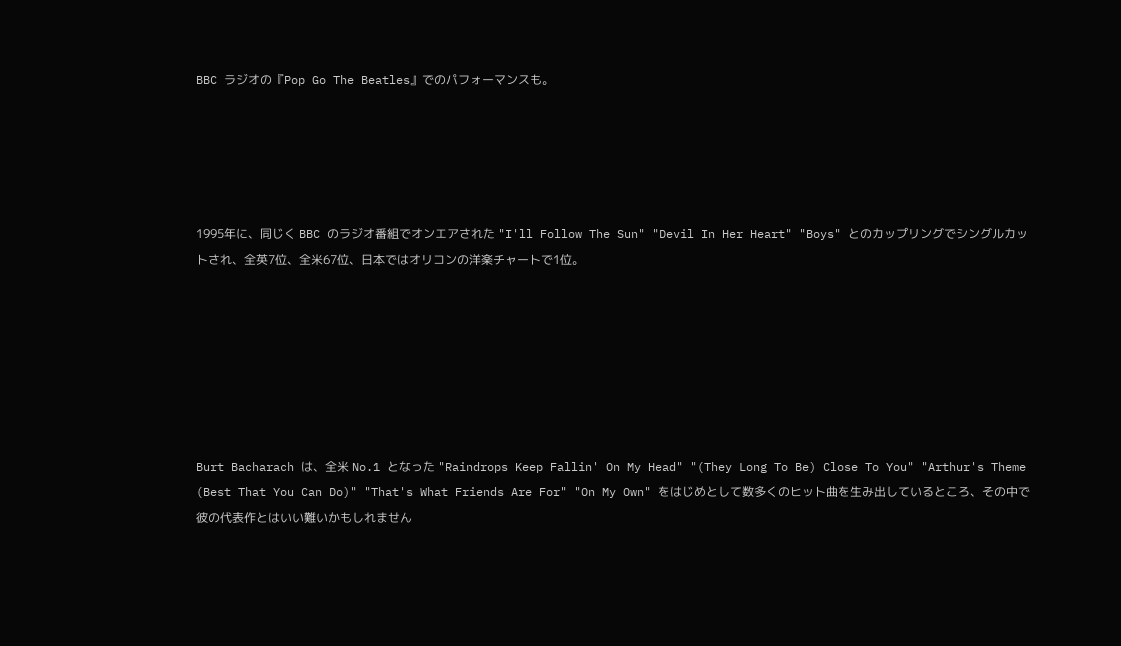BBC ラジオの『Pop Go The Beatles』でのパフォーマンスも。





1995年に、同じく BBC のラジオ番組でオンエアされた "I'll Follow The Sun" "Devil In Her Heart" "Boys" とのカップリングでシングルカットされ、全英7位、全米67位、日本ではオリコンの洋楽チャートで1位。







Burt Bacharach は、全米 No.1 となった "Raindrops Keep Fallin' On My Head" "(They Long To Be) Close To You" "Arthur's Theme (Best That You Can Do)" "That's What Friends Are For" "On My Own" をはじめとして数多くのヒット曲を生み出しているところ、その中で彼の代表作とはいい難いかもしれません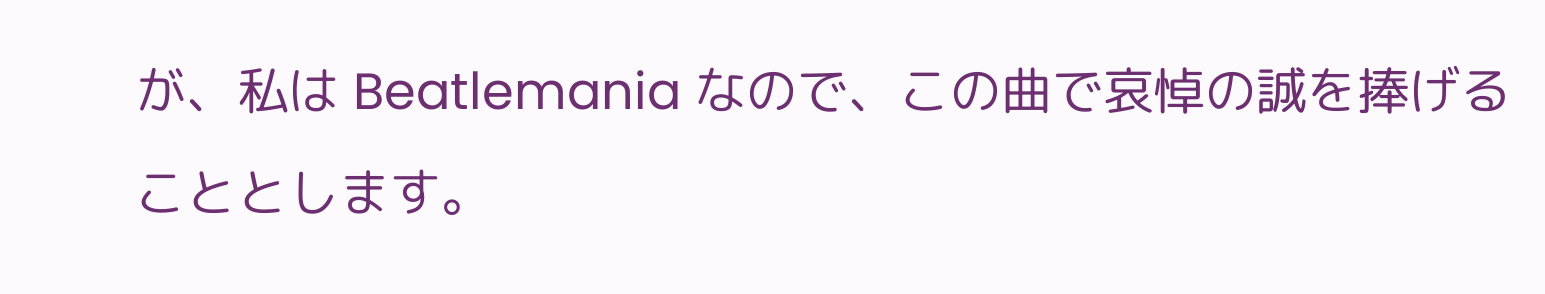が、私は Beatlemania なので、この曲で哀悼の誠を捧げることとします。